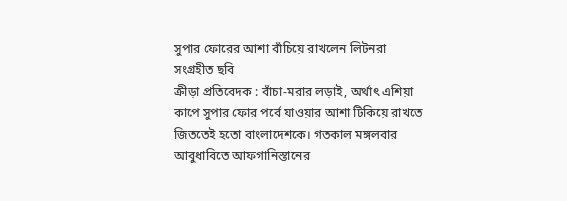সুপার ফোরের আশা বাঁচিয়ে রাখলেন লিটনরা
সংগ্রহীত ছবি
ক্রীড়া প্রতিবেদক : বাঁচা-মরার লড়াই, অর্থাৎ এশিয়া কাপে সুপার ফোর পর্বে যাওয়ার আশা টিকিয়ে রাখতে জিততেই হতো বাংলাদেশকে। গতকাল মঙ্গলবার আবুধাবিতে আফগানিস্তানের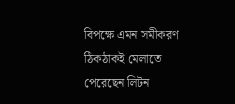বিপক্ষে এমন সমীকরণ ঠিকঠাকই মেলাতে পেরেছেন লিটন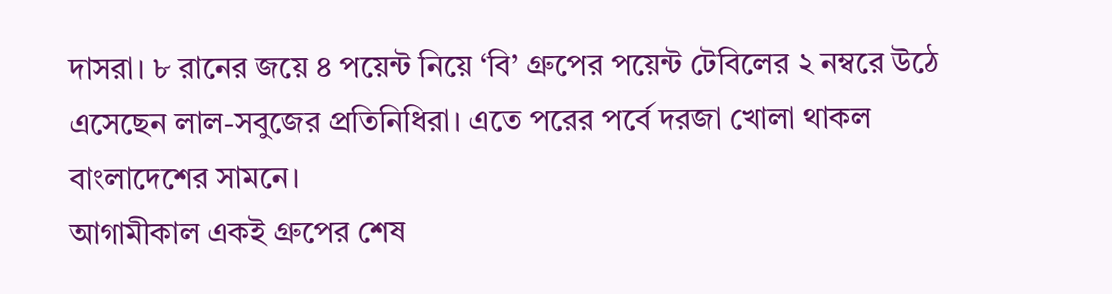দাসরা। ৮ রানের জয়ে ৪ পয়েন্ট নিয়ে ‘বি’ গ্রুপের পয়েন্ট টেবিলের ২ নম্বরে উঠে এসেছেন লাল-সবুজের প্রতিনিধিরা। এতে পরের পর্বে দরজা খোলা থাকল বাংলাদেশের সামনে।
আগামীকাল একই গ্রুপের শেষ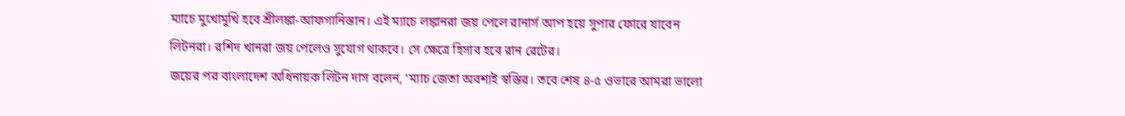ম্যাচে মুখোমুখি হবে শ্রীলঙ্কা-আফগানিস্তান। এই ম্যাচে লঙ্কানরা জয় পেলে রানার্স আপ হয়ে সুপার ফোরে যাবেন লিটনরা। রশিদ খানরা জয় পেলেও সুযোগ থাকবে। সে ক্ষেত্রে হিসাব হবে রান রেটের।
জয়ের পর বাংলাদেশ অধিনায়ক লিটন দাস বলেন, ‘ম্যাচ জেতা অবশ্যই স্বস্তির। তবে শেষ ৪-৫ ওভারে আমরা ভালো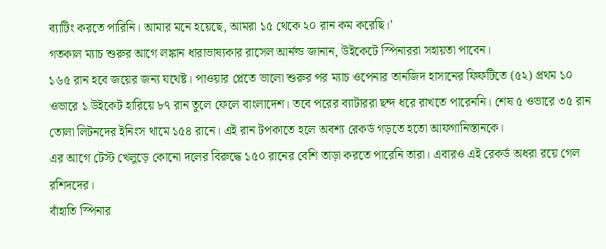ব্যাটিং করতে পারিনি। আমার মনে হয়েছে, আমরা ১৫ থেকে ২০ রান কম করেছি।’
গতকাল ম্যাচ শুরুর আগে লঙ্কান ধারাভাষ্যকার রাসেল আর্নল্ড জানান, উইকেটে স্পিনাররা সহায়তা পাবেন।
১৬৫ রান হবে জয়ের জন্য যথেষ্ট। পাওয়ার প্লেতে ভালো শুরুর পর ম্যাচ ওপেনার তানজিদ হাসানের ফিফটিতে (৫২) প্রথম ১০ ওভারে ১ উইকেট হারিয়ে ৮৭ রান তুলে ফেলে বাংলাদেশ। তবে পরের ব্যাটাররা ছন্দ ধরে রাখতে পারেননি। শেষ ৫ ওভারে ৩৫ রান তোলা লিটনদের ইনিংস থামে ১৫৪ রানে। এই রান টপকাতে হলে অবশ্য রেকর্ড গড়তে হতো আফগানিস্তানকে।
এর আগে টেস্ট খেলুড়ে কোনো দলের বিরুদ্ধে ১৫০ রানের বেশি তাড়া করতে পারেনি তারা। এবারও এই রেকর্ড অধরা রয়ে গেল রশিদদের।
বাঁহাতি স্পিনার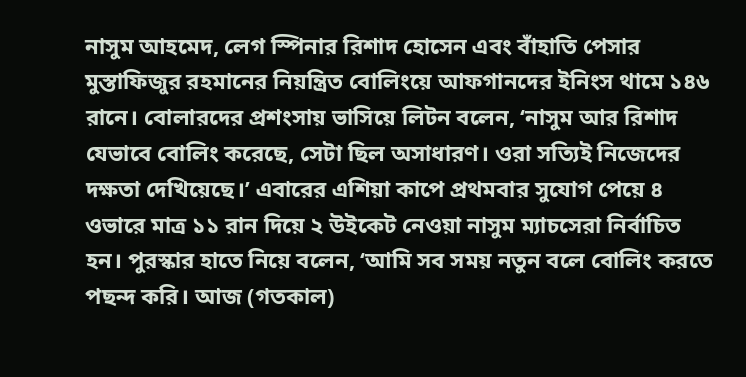নাসুম আহমেদ, লেগ স্পিনার রিশাদ হোসেন এবং বাঁহাতি পেসার মুস্তাফিজুর রহমানের নিয়ন্ত্রিত বোলিংয়ে আফগানদের ইনিংস থামে ১৪৬ রানে। বোলারদের প্রশংসায় ভাসিয়ে লিটন বলেন, ‘নাসুম আর রিশাদ যেভাবে বোলিং করেছে, সেটা ছিল অসাধারণ। ওরা সত্যিই নিজেদের দক্ষতা দেখিয়েছে।’ এবারের এশিয়া কাপে প্রথমবার সুযোগ পেয়ে ৪ ওভারে মাত্র ১১ রান দিয়ে ২ উইকেট নেওয়া নাসুম ম্যাচসেরা নির্বাচিত হন। পুরস্কার হাতে নিয়ে বলেন, ‘আমি সব সময় নতুন বলে বোলিং করতে পছন্দ করি। আজ (গতকাল)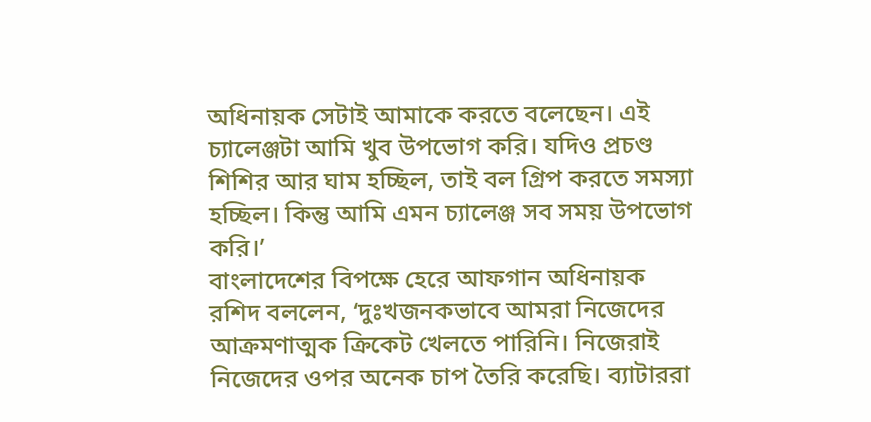অধিনায়ক সেটাই আমাকে করতে বলেছেন। এই চ্যালেঞ্জটা আমি খুব উপভোগ করি। যদিও প্রচণ্ড শিশির আর ঘাম হচ্ছিল, তাই বল গ্রিপ করতে সমস্যা হচ্ছিল। কিন্তু আমি এমন চ্যালেঞ্জ সব সময় উপভোগ করি।’
বাংলাদেশের বিপক্ষে হেরে আফগান অধিনায়ক রশিদ বললেন, ‘দুঃখজনকভাবে আমরা নিজেদের আক্রমণাত্মক ক্রিকেট খেলতে পারিনি। নিজেরাই নিজেদের ওপর অনেক চাপ তৈরি করেছি। ব্যাটাররা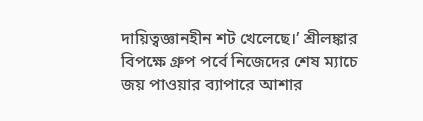দায়িত্বজ্ঞানহীন শট খেলেছে।’ শ্রীলঙ্কার বিপক্ষে গ্রুপ পর্বে নিজেদের শেষ ম্যাচে জয় পাওয়ার ব্যাপারে আশার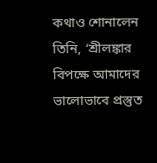কথাও শোনালেন তিনি, ‘শ্রীলঙ্কার বিপক্ষে আমাদের ভালোভাবে প্রস্তুত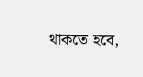থাকতে হবে,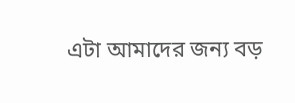এটা আমাদের জন্য বড়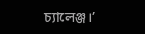চ্যালেঞ্জ।’